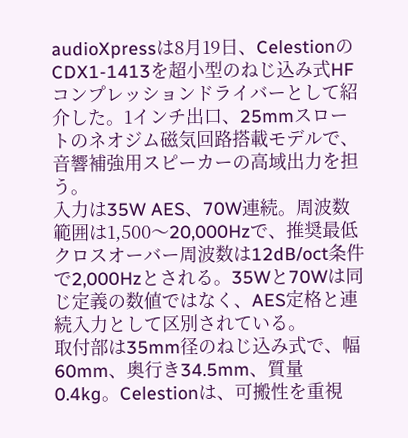audioXpressは8月19日、CelestionのCDX1-1413を超小型のねじ込み式HFコンプレッションドライバーとして紹介した。1インチ出口、25mmスロートのネオジム磁気回路搭載モデルで、音響補強用スピーカーの高域出力を担う。
入力は35W AES、70W連続。周波数範囲は1,500〜20,000Hzで、推奨最低クロスオーバー周波数は12dB/oct条件で2,000Hzとされる。35Wと70Wは同じ定義の数値ではなく、AES定格と連続入力として区別されている。
取付部は35mm径のねじ込み式で、幅60mm、奥行き34.5mm、質量0.4kg。Celestionは、可搬性を重視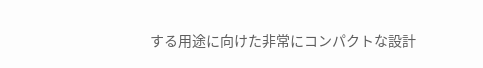する用途に向けた非常にコンパクトな設計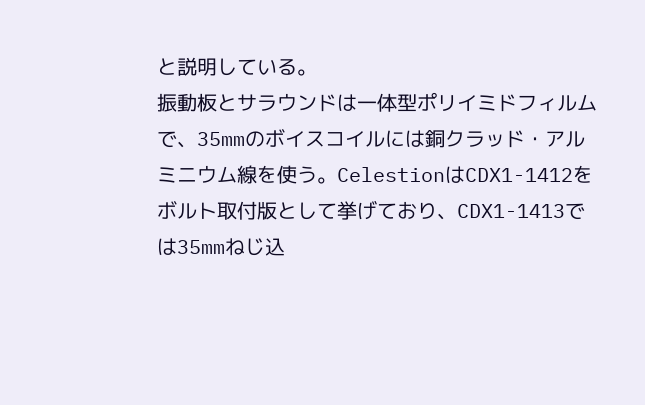と説明している。
振動板とサラウンドは一体型ポリイミドフィルムで、35mmのボイスコイルには銅クラッド・アルミニウム線を使う。CelestionはCDX1-1412をボルト取付版として挙げており、CDX1-1413では35mmねじ込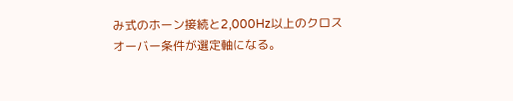み式のホーン接続と2,000Hz以上のクロスオーバー条件が選定軸になる。